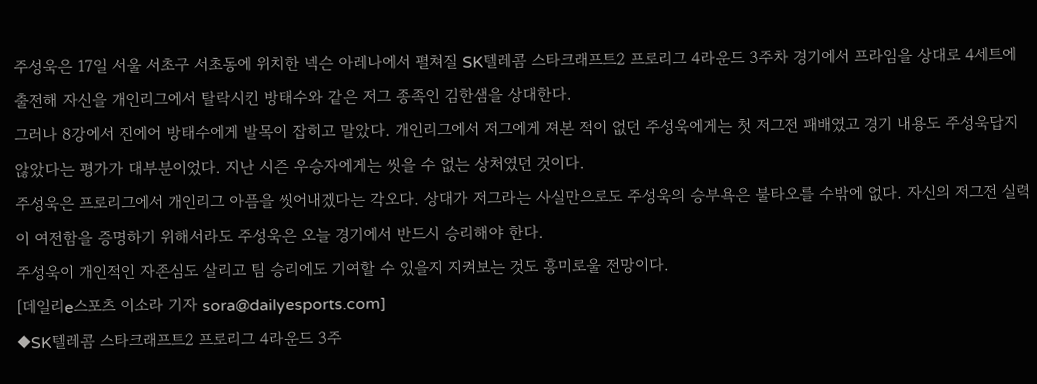주성욱은 17일 서울 서초구 서초동에 위치한 넥슨 아레나에서 펼쳐질 SK텔레콤 스타크래프트2 프로리그 4라운드 3주차 경기에서 프라임을 상대로 4세트에 출전해 자신을 개인리그에서 탈락시킨 방태수와 같은 저그 종족인 김한샘을 상대한다.
그러나 8강에서 진에어 방태수에게 발목이 잡히고 말았다. 개인리그에서 저그에게 져본 적이 없던 주성욱에게는 첫 저그전 패배였고 경기 내용도 주성욱답지 않았다는 평가가 대부분이었다. 지난 시즌 우승자에게는 씻을 수 없는 상처였던 것이다.
주성욱은 프로리그에서 개인리그 아픔을 씻어내겠다는 각오다. 상대가 저그라는 사실만으로도 주성욱의 승부욕은 불타오를 수밖에 없다. 자신의 저그전 실력이 여전함을 증명하기 위해서라도 주성욱은 오늘 경기에서 반드시 승리해야 한다.
주성욱이 개인적인 자존심도 살리고 팀 승리에도 기여할 수 있을지 지켜보는 것도 흥미로울 전망이다.
[데일리e스포츠 이소라 기자 sora@dailyesports.com]
◆SK텔레콤 스타크래프트2 프로리그 4라운드 3주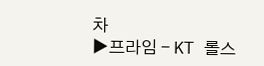차
▶프라임 - KT 롤스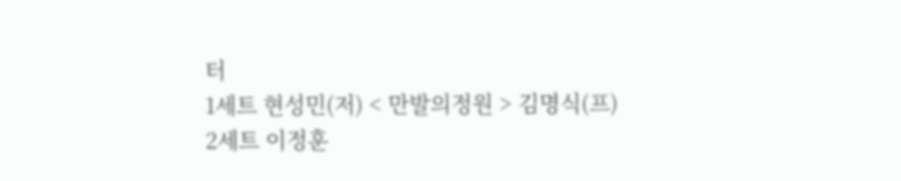터
1세트 현성민(저) < 만발의정원 > 김명식(프)
2세트 이정훈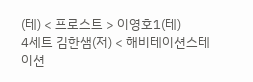(테) < 프로스트 > 이영호1(테)
4세트 김한샘(저) < 해비테이션스테이션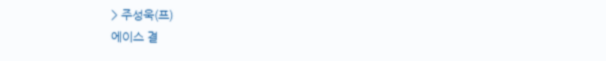> 주성욱(프)
에이스 결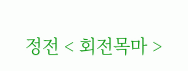정전 < 회전목마 >